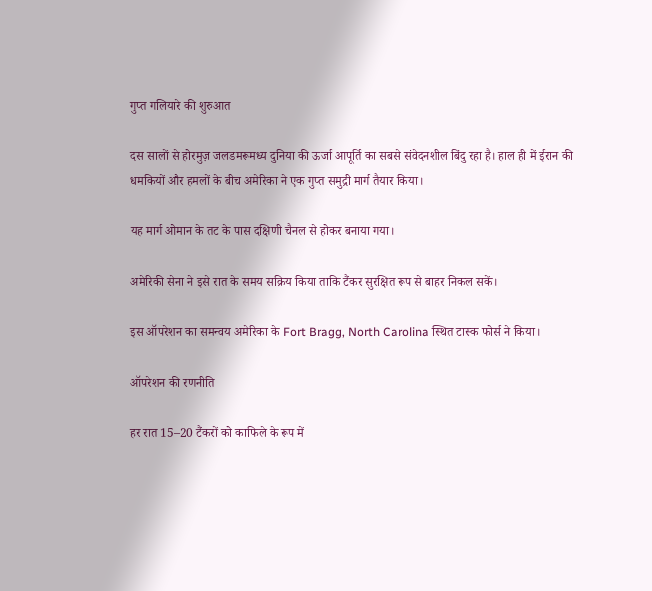गुप्त गलियारे की शुरुआत

दस सालों से होरमुज़ जलडमरूमध्य दुनिया की ऊर्जा आपूर्ति का सबसे संवेदनशील बिंदु रहा है। हाल ही में ईरान की धमकियों और हमलों के बीच अमेरिका ने एक गुप्त समुद्री मार्ग तैयार किया।

यह मार्ग ओमान के तट के पास दक्षिणी चैनल से होकर बनाया गया।

अमेरिकी सेना ने इसे रात के समय सक्रिय किया ताकि टैंकर सुरक्षित रूप से बाहर निकल सकें।

इस ऑपरेशन का समन्वय अमेरिका के Fort Bragg, North Carolina स्थित टास्क फोर्स ने किया।

ऑपरेशन की रणनीति

हर रात 15–20 टैंकरों को काफिले के रूप में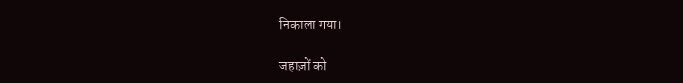निकाला गया।

जहाज़ों को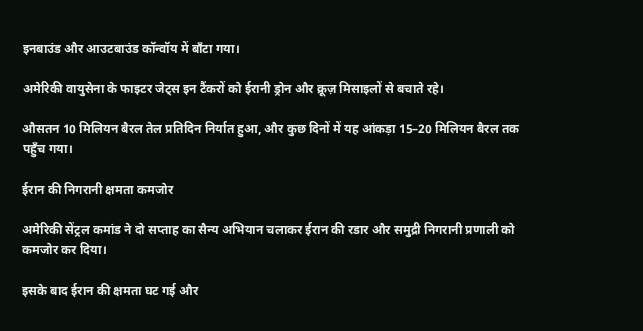इनबाउंड और आउटबाउंड कॉन्वॉय में बाँटा गया।

अमेरिकी वायुसेना के फाइटर जेट्स इन टैंकरों को ईरानी ड्रोन और क्रूज़ मिसाइलों से बचाते रहे।

औसतन 10 मिलियन बैरल तेल प्रतिदिन निर्यात हुआ, और कुछ दिनों में यह आंकड़ा 15–20 मिलियन बैरल तक पहुँच गया।

ईरान की निगरानी क्षमता कमजोर

अमेरिकी सेंट्रल कमांड ने दो सप्ताह का सैन्य अभियान चलाकर ईरान की रडार और समुद्री निगरानी प्रणाली को कमजोर कर दिया।

इसके बाद ईरान की क्षमता घट गई और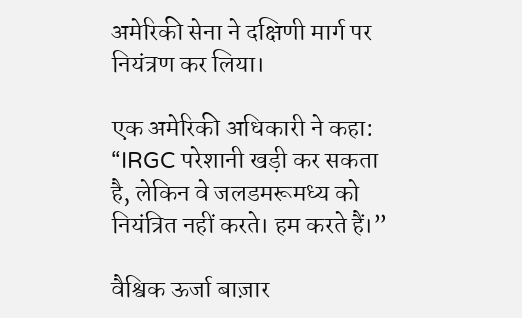अमेरिकी सेना ने दक्षिणी मार्ग पर नियंत्रण कर लिया।

एक अमेरिकी अधिकारी ने कहा: “IRGC परेशानी खड़ी कर सकता है, लेकिन वे जलडमरूमध्य को नियंत्रित नहीं करते। हम करते हैं।”

वैश्विक ऊर्जा बाज़ार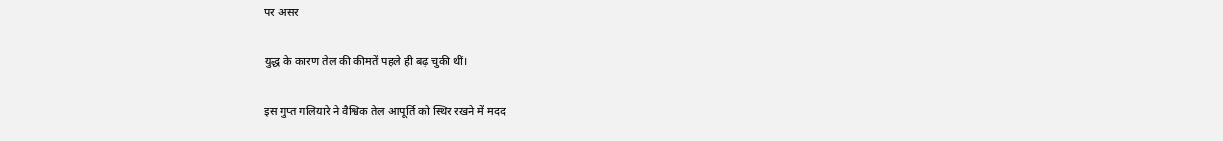पर असर

युद्ध के कारण तेल की कीमतें पहले ही बढ़ चुकी थीं।

इस गुप्त गलियारे ने वैश्विक तेल आपूर्ति को स्थिर रखने में मदद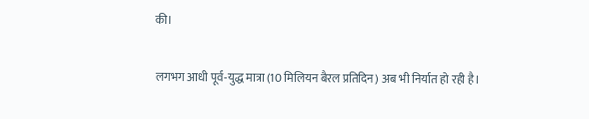की।

लगभग आधी पूर्व-युद्ध मात्रा (10 मिलियन बैरल प्रतिदिन) अब भी निर्यात हो रही है।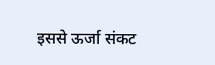इससे ऊर्जा संकट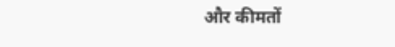और कीमतों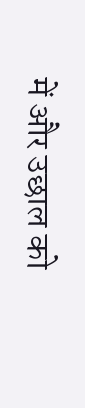में और उछाल को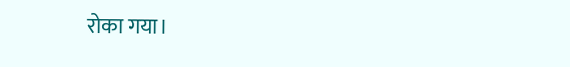रोका गया।